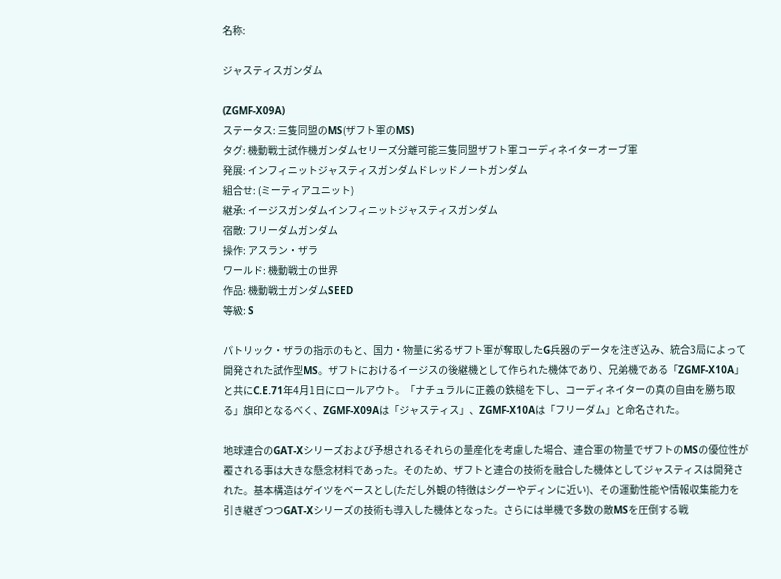名称:

ジャスティスガンダム

(ZGMF-X09A)
ステータス: 三隻同盟のMS(ザフト軍のMS)
タグ: 機動戰士試作機ガンダムセリーズ分離可能三隻同盟ザフト軍コーディネイターオーブ軍
発展: インフィニットジャスティスガンダムドレッドノートガンダム
組合せ: (ミーティアユニット)
継承: イージスガンダムインフィニットジャスティスガンダム
宿敵: フリーダムガンダム
操作: アスラン・ザラ
ワールド: 機動戦士の世界
作品: 機動戦士ガンダムSEED
等級: S

パトリック・ザラの指示のもと、国力・物量に劣るザフト軍が奪取したG兵器のデータを注ぎ込み、統合3局によって開発された試作型MS。ザフトにおけるイージスの後継機として作られた機体であり、兄弟機である「ZGMF-X10A」と共にC.E.71年4月1日にロールアウト。「ナチュラルに正義の鉄槌を下し、コーディネイターの真の自由を勝ち取る」旗印となるべく、ZGMF-X09Aは「ジャスティス」、ZGMF-X10Aは「フリーダム」と命名された。

地球連合のGAT-Xシリーズおよび予想されるそれらの量産化を考慮した場合、連合軍の物量でザフトのMSの優位性が覆される事は大きな懸念材料であった。そのため、ザフトと連合の技術を融合した機体としてジャスティスは開発された。基本構造はゲイツをベースとし(ただし外観の特徴はシグーやディンに近い)、その運動性能や情報収集能力を引き継ぎつつGAT-Xシリーズの技術も導入した機体となった。さらには単機で多数の敵MSを圧倒する戦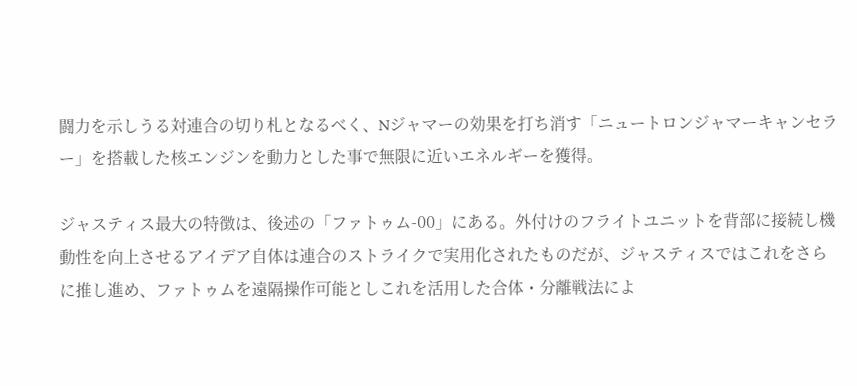闘力を示しうる対連合の切り札となるべく、Nジャマーの効果を打ち消す「ニュートロンジャマーキャンセラー」を搭載した核エンジンを動力とした事で無限に近いエネルギーを獲得。

ジャスティス最大の特徴は、後述の「ファトゥム-00」にある。外付けのフライトユニットを背部に接続し機動性を向上させるアイデア自体は連合のストライクで実用化されたものだが、ジャスティスではこれをさらに推し進め、ファトゥムを遠隔操作可能としこれを活用した合体・分離戦法によ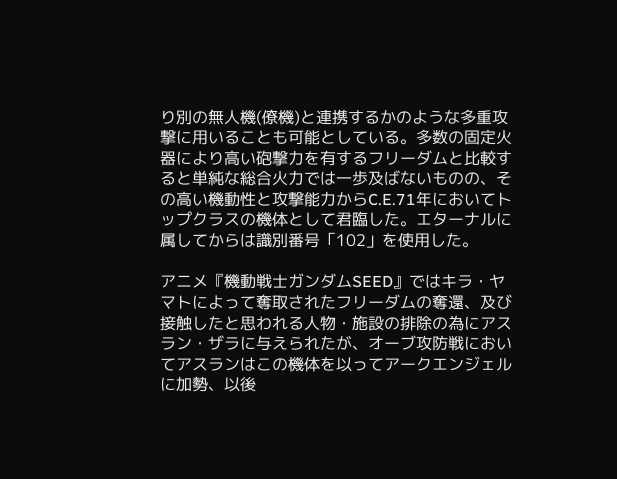り別の無人機(僚機)と連携するかのような多重攻撃に用いることも可能としている。多数の固定火器により高い砲撃力を有するフリーダムと比較すると単純な総合火力では一歩及ばないものの、その高い機動性と攻撃能力からC.E.71年においてトップクラスの機体として君臨した。エターナルに属してからは識別番号「102」を使用した。

アニメ『機動戦士ガンダムSEED』ではキラ・ヤマトによって奪取されたフリーダムの奪還、及び接触したと思われる人物・施設の排除の為にアスラン・ザラに与えられたが、オーブ攻防戦においてアスランはこの機体を以ってアークエンジェルに加勢、以後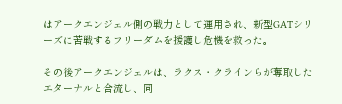はアークエンジェル側の戦力として運用され、新型GATシリーズに苦戦するフリーダムを援護し危機を救った。

その後アークエンジェルは、ラクス・クラインらが奪取したエターナルと合流し、同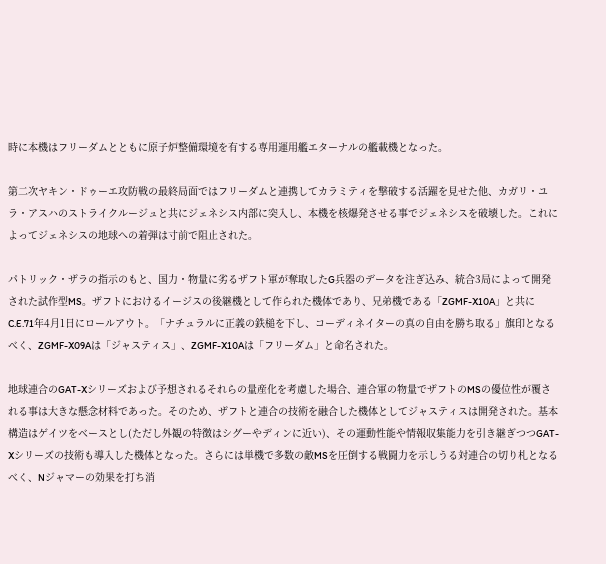時に本機はフリーダムとともに原子炉整備環境を有する専用運用艦エターナルの艦載機となった。

第二次ヤキン・ドゥーエ攻防戦の最終局面ではフリーダムと連携してカラミティを撃破する活躍を見せた他、カガリ・ユラ・アスハのストライクルージュと共にジェネシス内部に突入し、本機を核爆発させる事でジェネシスを破壊した。これによってジェネシスの地球への着弾は寸前で阻止された。

パトリック・ザラの指示のもと、国力・物量に劣るザフト軍が奪取したG兵器のデータを注ぎ込み、統合3局によって開発された試作型MS。ザフトにおけるイージスの後継機として作られた機体であり、兄弟機である「ZGMF-X10A」と共にC.E.71年4月1日にロールアウト。「ナチュラルに正義の鉄槌を下し、コーディネイターの真の自由を勝ち取る」旗印となるべく、ZGMF-X09Aは「ジャスティス」、ZGMF-X10Aは「フリーダム」と命名された。

地球連合のGAT-Xシリーズおよび予想されるそれらの量産化を考慮した場合、連合軍の物量でザフトのMSの優位性が覆される事は大きな懸念材料であった。そのため、ザフトと連合の技術を融合した機体としてジャスティスは開発された。基本構造はゲイツをベースとし(ただし外観の特徴はシグーやディンに近い)、その運動性能や情報収集能力を引き継ぎつつGAT-Xシリーズの技術も導入した機体となった。さらには単機で多数の敵MSを圧倒する戦闘力を示しうる対連合の切り札となるべく、Nジャマーの効果を打ち消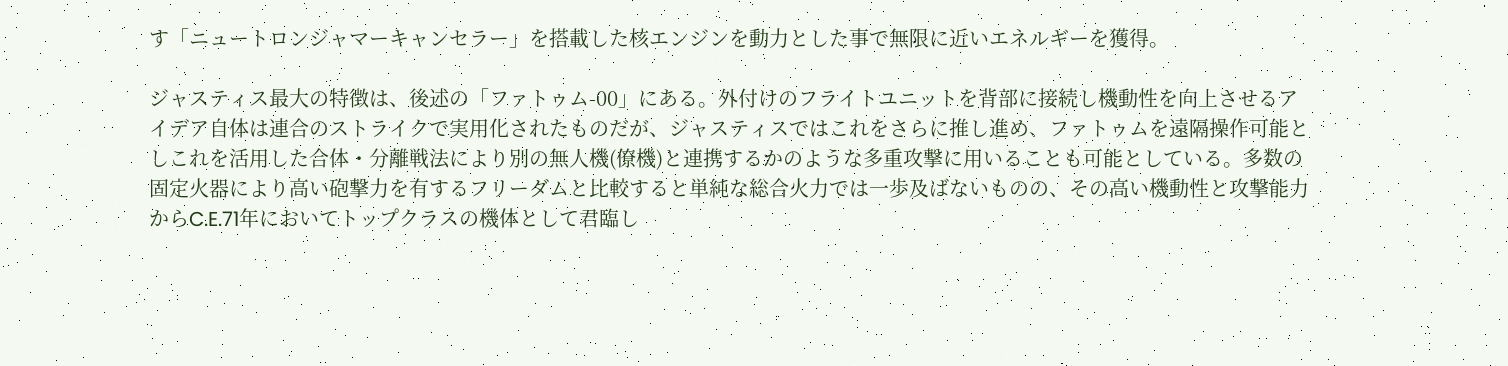す「ニュートロンジャマーキャンセラー」を搭載した核エンジンを動力とした事で無限に近いエネルギーを獲得。

ジャスティス最大の特徴は、後述の「ファトゥム-00」にある。外付けのフライトユニットを背部に接続し機動性を向上させるアイデア自体は連合のストライクで実用化されたものだが、ジャスティスではこれをさらに推し進め、ファトゥムを遠隔操作可能としこれを活用した合体・分離戦法により別の無人機(僚機)と連携するかのような多重攻撃に用いることも可能としている。多数の固定火器により高い砲撃力を有するフリーダムと比較すると単純な総合火力では一歩及ばないものの、その高い機動性と攻撃能力からC.E.71年においてトップクラスの機体として君臨し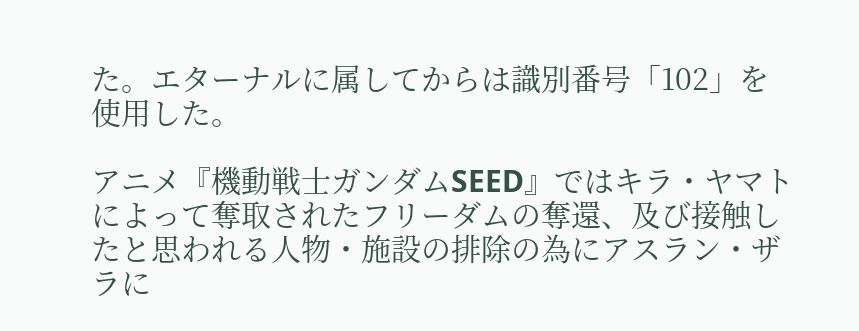た。エターナルに属してからは識別番号「102」を使用した。

アニメ『機動戦士ガンダムSEED』ではキラ・ヤマトによって奪取されたフリーダムの奪還、及び接触したと思われる人物・施設の排除の為にアスラン・ザラに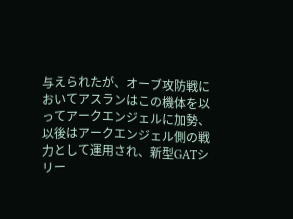与えられたが、オーブ攻防戦においてアスランはこの機体を以ってアークエンジェルに加勢、以後はアークエンジェル側の戦力として運用され、新型GATシリー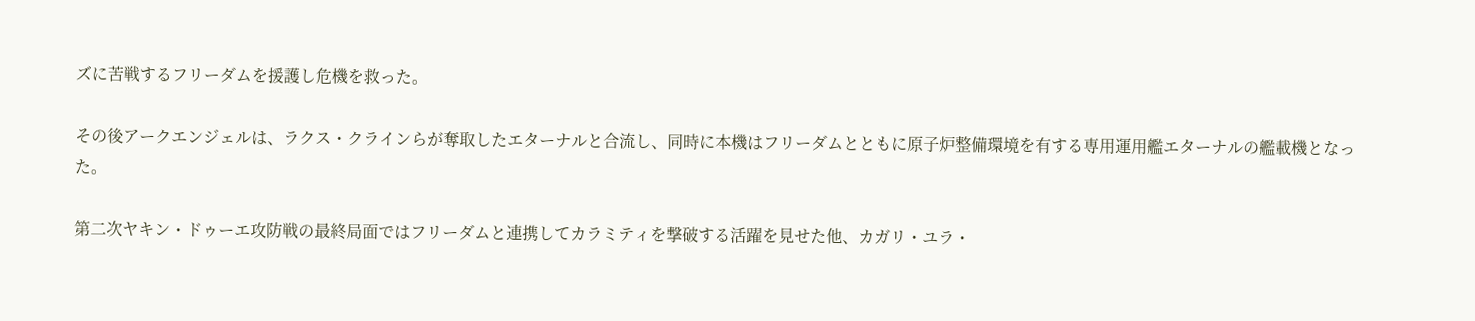ズに苦戦するフリーダムを援護し危機を救った。

その後アークエンジェルは、ラクス・クラインらが奪取したエターナルと合流し、同時に本機はフリーダムとともに原子炉整備環境を有する専用運用艦エターナルの艦載機となった。

第二次ヤキン・ドゥーエ攻防戦の最終局面ではフリーダムと連携してカラミティを撃破する活躍を見せた他、カガリ・ユラ・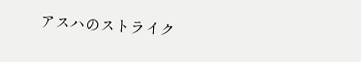アスハのストライク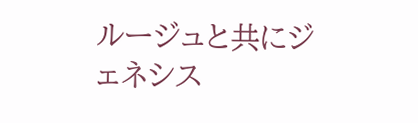ルージュと共にジェネシス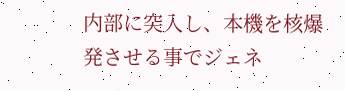内部に突入し、本機を核爆発させる事でジェネ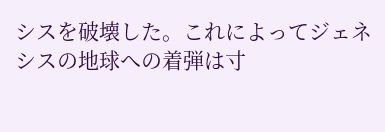シスを破壊した。これによってジェネシスの地球への着弾は寸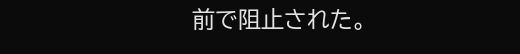前で阻止された。